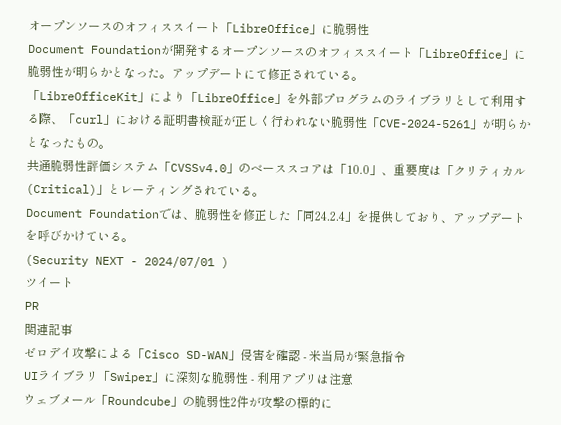オープンソースのオフィススイート「LibreOffice」に脆弱性
Document Foundationが開発するオープンソースのオフィススイート「LibreOffice」に脆弱性が明らかとなった。アップデートにて修正されている。
「LibreOfficeKit」により「LibreOffice」を外部プログラムのライブラリとして利用する際、「curl」における証明書検証が正しく行われない脆弱性「CVE-2024-5261」が明らかとなったもの。
共通脆弱性評価システム「CVSSv4.0」のベーススコアは「10.0」、重要度は「クリティカル(Critical)」とレーティングされている。
Document Foundationでは、脆弱性を修正した「同24.2.4」を提供しており、アップデートを呼びかけている。
(Security NEXT - 2024/07/01 )
ツイート
PR
関連記事
ゼロデイ攻撃による「Cisco SD-WAN」侵害を確認 - 米当局が緊急指令
UIライブラリ「Swiper」に深刻な脆弱性 - 利用アプリは注意
ウェブメール「Roundcube」の脆弱性2件が攻撃の標的に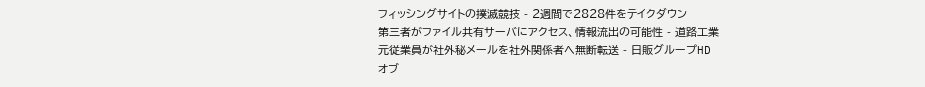フィッシングサイトの撲滅競技 - 2週間で2828件をテイクダウン
第三者がファイル共有サーバにアクセス、情報流出の可能性 - 道路工業
元従業員が社外秘メールを社外関係者へ無断転送 - 日販グループHD
オブ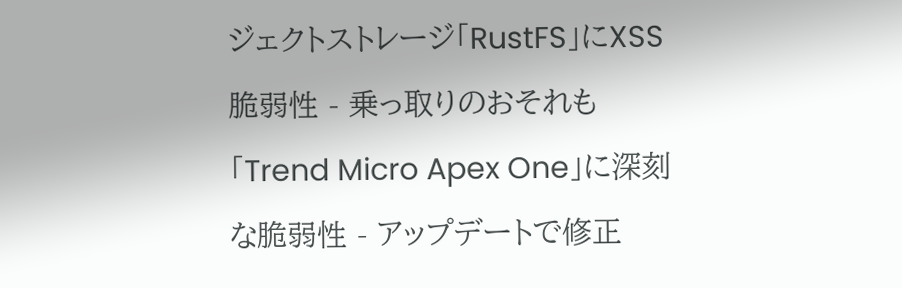ジェクトストレージ「RustFS」にXSS脆弱性 - 乗っ取りのおそれも
「Trend Micro Apex One」に深刻な脆弱性 - アップデートで修正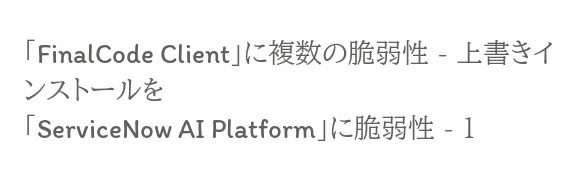「FinalCode Client」に複数の脆弱性 - 上書きインストールを
「ServiceNow AI Platform」に脆弱性 - 1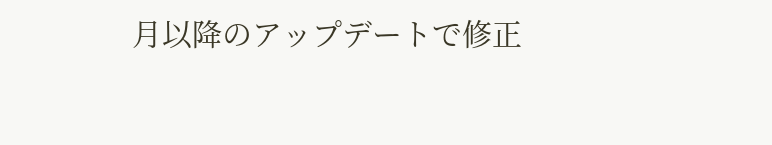月以降のアップデートで修正